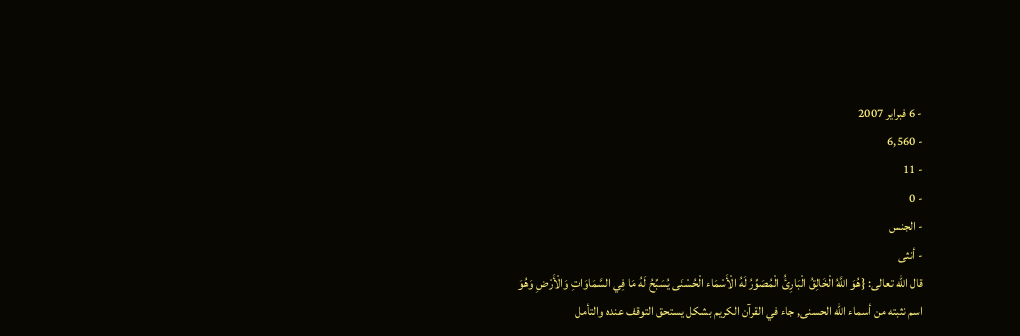- 6 فبراير 2007
- 6,560
- 11
- 0
- الجنس
- أنثى
قال الله تعالى: {هُوَ اللَّهُ الْخَالِقُ الْبَارِئُ الْمُصَوِّرُ لَهُ الْأَسْمَاء الْحُسْنَى يُسَبِّحُ لَهُ مَا فِي السَّمَاوَاتِ وَالْأَرْضِ وَهُوَ
اسم نثبته من أسماء الله الحسنى, جاء في القرآن الكريم بشكل يستحق التوقف عنده والتأمل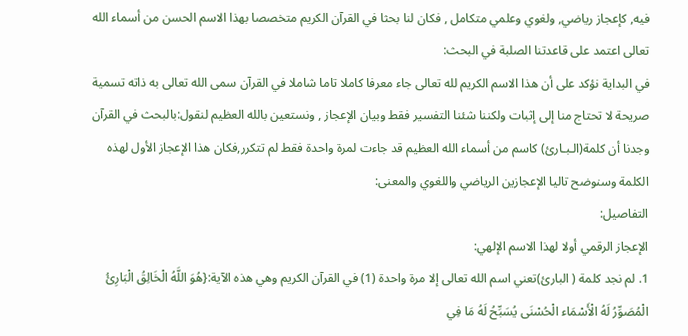فيه, كإعجاز رياضي, ولغوي وعلمي متكامل , فكان لنا بحثا في القرآن الكريم متخصصا بهذا الاسم الحسن من أسماء الله تعالى اعتمد على قاعدتنا الصلبة في البحث:
في البداية نؤكد على أن هذا الاسم الكريم لله تعالى جاء معرفا كاملا تاما شاملا في القرآن سمى الله تعالى به ذاته تسمية صريحة لا تحتاج منا إلى إثبات ولكننا شئنا التفسير فقط وبيان الإعجاز , ونستعين بالله العظيم لنقول:بالبحث في القرآن وجدنا أن كلمة(الـبـارئ) كاسم من أسماء الله العظيم قد جاءت لمرة واحدة فقط لم تتكرر,فكان هذا الإعجاز الأول لهذه الكلمة وسنوضح تاليا الإعجازين الرياضي واللغوي والمعنى:
التفاصيل:
الإعجاز الرقمي أولا لهذا الاسم الإلهي:
1. لم نجد كلمة ( البارئ)تعني اسم الله تعالى إلا مرة واحدة (1) في القرآن الكريم وهي هذه الآية:{هُوَ اللَّهُ الْخَالِقُ الْبَارِئُ الْمُصَوِّرُ لَهُ الْأَسْمَاء الْحُسْنَى يُسَبِّحُ لَهُ مَا فِي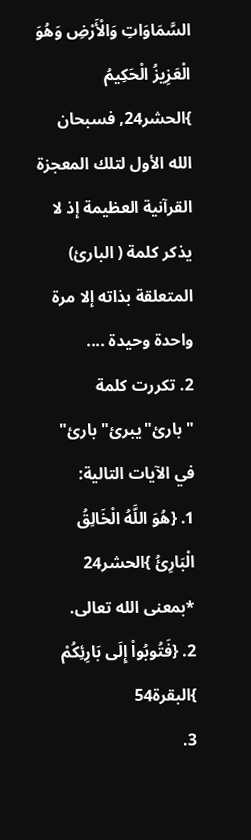السَّمَاوَاتِ وَالْأَرْضِ وَهُوَ الْعَزِيزُ الْحَكِيمُ }الحشر24, فسبحان الله الأول لتلك المعجزة القرآنية العظيمة إذ لا يذكر كلمة ( البارئ) المتعلقة بذاته إلا مرة واحدة وحيدة ....
2. تكررت كلمة "بارئ"يبرئ" بارئ" في الآيات التالية:
1. {هُوَ اللَّهُ الْخَالِقُ الْبَارِئُ }الحشر24 *بمعنى الله تعالى.
2. {فَتُوبُواْ إِلَى بَارِئِكُمْ }البقرة54
3.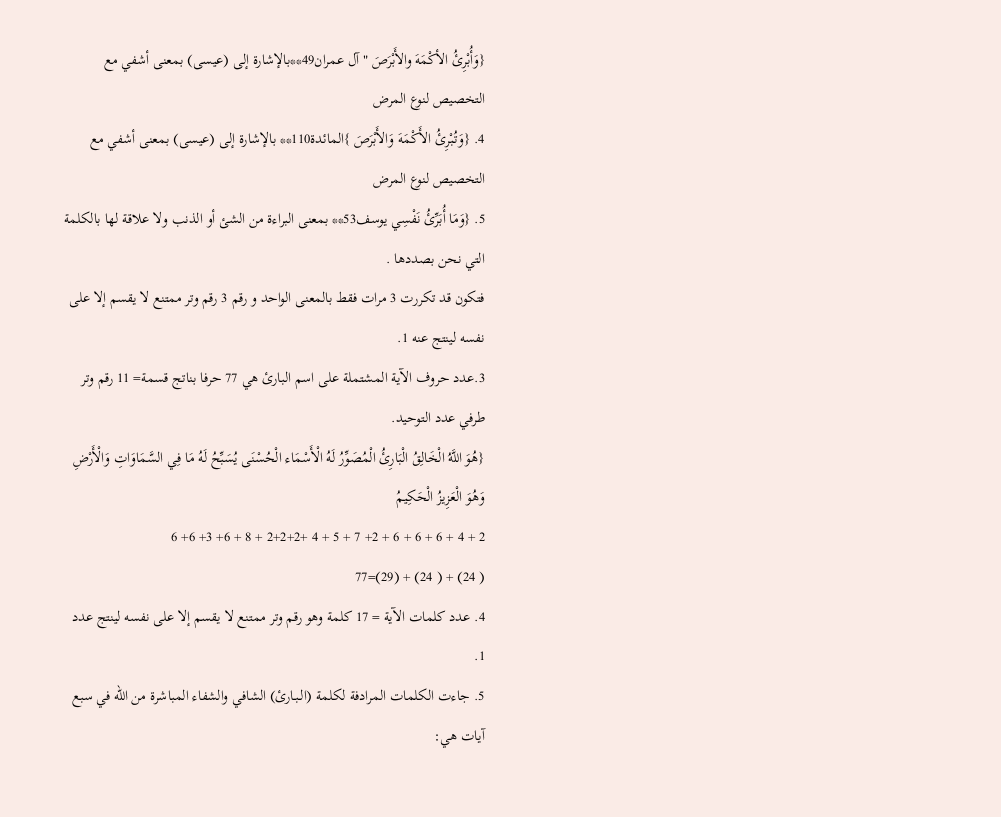{وَأُبْرِئُ الأكْمَهَ والأَبْرَصَ "آل عمران49**بالإشارة إلى (عيسى) بمعنى أشفي مع التخصيص لنوع المرض
4. {وَتُبْرِئُ الأَكْمَهَ وَالأَبْرَصَ }المائدة110** بالإشارة إلى (عيسى) بمعنى أشفي مع التخصيص لنوع المرض
5. {وَمَا أُبَرِّئُ نَفْسِي يوسف53** بمعنى البراءة من الشئ أو الذنب ولا علاقة لها بالكلمة التي نحن بصددها .
فتكون قد تكررت 3 مرات فقط بالمعنى الواحد و رقم 3 رقم وتر ممتنع لا يقسم إلا على نفسه لينتج عنه 1.
3.عدد حروف الآية المشتملة على اسم البارئ هي 77 حرفا بناتج قسمة= 11 رقم وتر طرفي عدد التوحيد.
{هُوَ اللَّهُ الْخَالِقُ الْبَارِئُ الْمُصَوِّرُ لَهُ الْأَسْمَاء الْحُسْنَى يُسَبِّحُ لَهُ مَا فِي السَّمَاوَاتِ وَالْأَرْضِ وَهُوَ الْعَزِيزُ الْحَكِيمُ
2 + 4 + 6 + 6 + 6 + 2+ 7 + 5 + 4 +2+2+2 + 8 + 6+ 3+ 6+ 6
( 24) + ( 24) + (29)=77
4. عدد كلمات الآية = 17 كلمة وهو رقم وتر ممتنع لا يقسم إلا على نفسه لينتج عدد 1.
5. جاءت الكلمات المرادفة لكلمة (الـبـارئ) الشافي والشفاء المباشرة من الله في سبع آيات هي: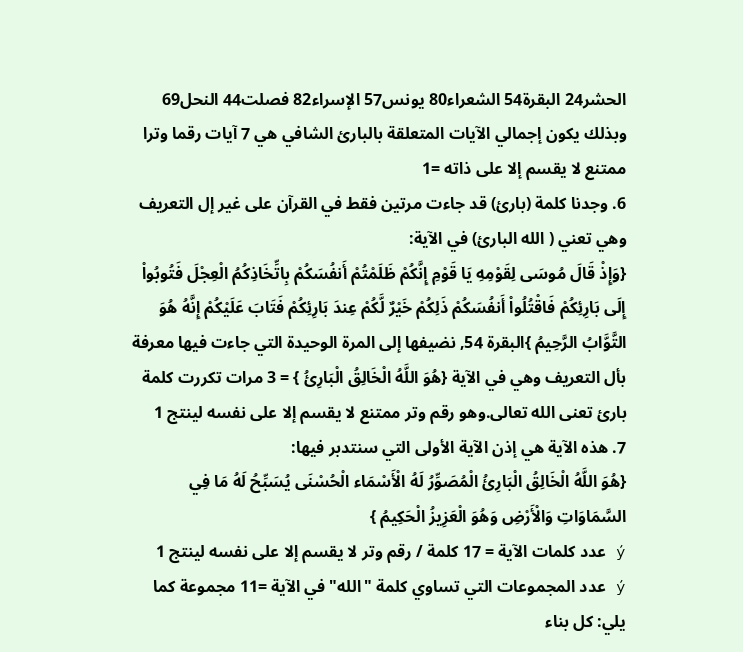الحشر24 البقرة54 الشعراء80 يونس57 الإسراء82 فصلت44 النحل69
وبذلك يكون إجمالي الآيات المتعلقة بالبارئ الشافي هي 7 آيات رقما وترا ممتنع لا يقسم إلا على ذاته =1
6. وجدنا كلمة (بارئ) قد جاءت مرتين فقط في القرآن على غير إل التعريف وهي تعني ( الله البارئ) في الآية:
{وَإِذْ قَالَ مُوسَى لِقَوْمِهِ يَا قَوْمِ إِنَّكُمْ ظَلَمْتُمْ أَنفُسَكُمْ بِاتِّخَاذِكُمُ الْعِجْلَ فَتُوبُواْ إِلَى بَارِئِكُمْ فَاقْتُلُواْ أَنفُسَكُمْ ذَلِكُمْ خَيْرٌ لَّكُمْ عِندَ بَارِئِكُمْ فَتَابَ عَلَيْكُمْ إِنَّهُ هُوَ التَّوَّابُ الرَّحِيمُ }البقرة 54, نضيفها إلى المرة الوحيدة التي جاءت فيها معرفة بأل التعريف وهي في الآية {هُوَ اللَّهُ الْخَالِقُ الْبَارِئُ } = 3 مرات تكررت كلمة بارئ تعنى الله تعالى.وهو رقم وتر ممتنع لا يقسم إلا على نفسه لينتج 1
7. هذه الآية هي إذن الآية الأولى التي سنتدبر فيها:
{هُوَ اللَّهُ الْخَالِقُ الْبَارِئُ الْمُصَوِّرُ لَهُ الْأَسْمَاء الْحُسْنَى يُسَبِّحُ لَهُ مَا فِي السَّمَاوَاتِ وَالْأَرْضِ وَهُوَ الْعَزِيزُ الْحَكِيمُ }
ý عدد كلمات الآية = 17 كلمة / رقم وتر لا يقسم إلا على نفسه لينتج 1
ý عدد المجموعات التي تساوي كلمة "الله" في الآية =11 مجموعة كما يلي: كل بناء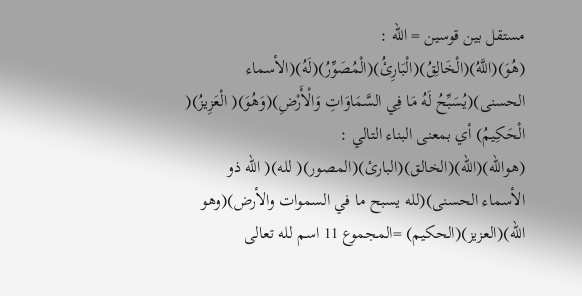مستقل بين قوسين = الله : (هُوَ)(اللَّهُ)(الْخَالِقُ)(الْبَارِئُ)(الْمُصَوِّرُ)(لَهُ)(الأسماء الحسنى)(يُسَبِّحُ لَهُ مَا فِي السَّمَاوَاتِ وَالْأَرْضِ)(وَهُوَ)( الْعَزِيزُ)( الْحَكِيمُ) أي بمعنى البناء التالي :
(هوالله)(الله)(الخالق)(البارئ)(المصور)( لله)( الله ذو الأسماء الحسنى)(لله يسبح ما في السموات والأرض)(وهو الله)(العزيز)(الحكيم) =المجموع 11 اسم لله تعالى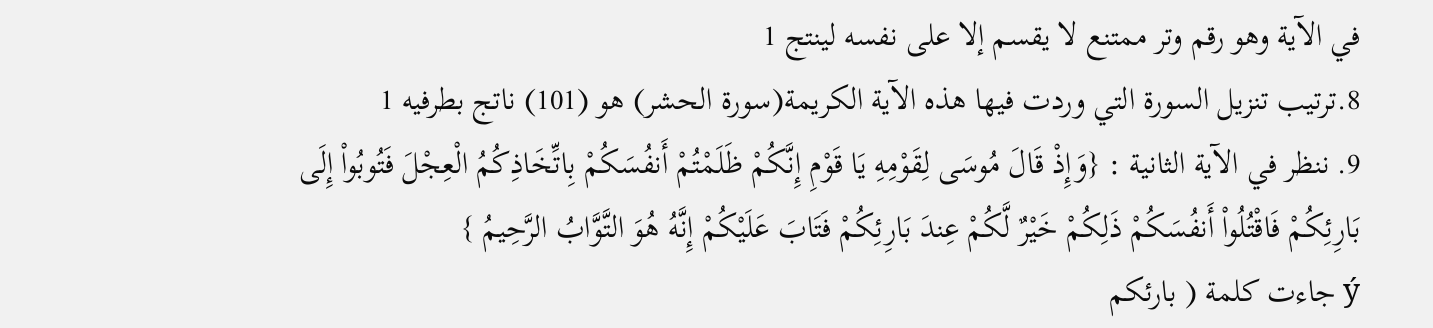في الآية وهو رقم وتر ممتنع لا يقسم إلا على نفسه لينتج 1
8.ترتيب تنزيل السورة التي وردت فيها هذه الآية الكريمة(سورة الحشر) هو (101) ناتج بطرفيه 1
9. ننظر في الآية الثانية : {وَإِذْ قَالَ مُوسَى لِقَوْمِهِ يَا قَوْمِ إِنَّكُمْ ظَلَمْتُمْ أَنفُسَكُمْ بِاتِّخَاذِكُمُ الْعِجْلَ فَتُوبُواْ إِلَى بَارِئِكُمْ فَاقْتُلُواْ أَنفُسَكُمْ ذَلِكُمْ خَيْرٌ لَّكُمْ عِندَ بَارِئِكُمْ فَتَابَ عَلَيْكُمْ إِنَّهُ هُوَ التَّوَّابُ الرَّحِيمُ }
ý جاءت كلمة ( بارئكم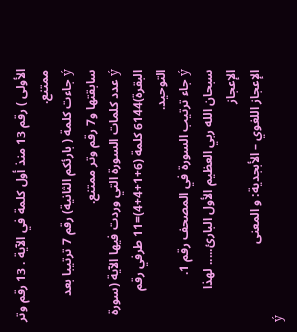الأولى ) رقم 13 منذ أول كلمة في الآية . 13 رقم وتر ممتنع.
ý جاءت كلمة ( بارئكم الثانية) رقم 7 ترتيبا بعد سابقتها و7 رقم وتر ممتنع.
ý عدد كلمات السورة التي وردت فيها الآية (سورة البقرة)6144 كلمة (6+1+4+4)=11 طرفي رقم التوحيد.
ý جاء ترتيب السورة في المصحف رقم 1.
سبحان الله ربي العظيم الأول البارئ..... لهذا الإعجاز
الإعجاز اللغوي – الأبجدية: و المعنى
ý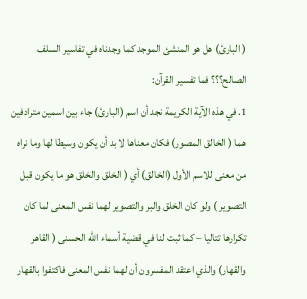( البارئ) هل هو المنشئ الموجد كما وجدناه في تفاسير السلف الصالح؟؟؟ فما تفسير القرآن:
1. في هذه الآية الكريمة نجد أن اسم (البارئ) جاء بين اسمين مترادفين هما ( الخالق المصور) فكان معناها لا بد أن يكون وسيطا لها وما نراه من معنى للاسم الأول (الخالق) أي ( الخلق والخلق هو ما يكون قبل التصوير ) ولو كان الخلق والبر والتصوير لهما نفس المعنى لما كان تكرارها تتاليا – كما ثبت لنا في قضية أسماء الله الحسنى ( القاهر والقهار) والذي اعتقد المفسرون أن لهما نفس المعنى فاكتفوا بالقهار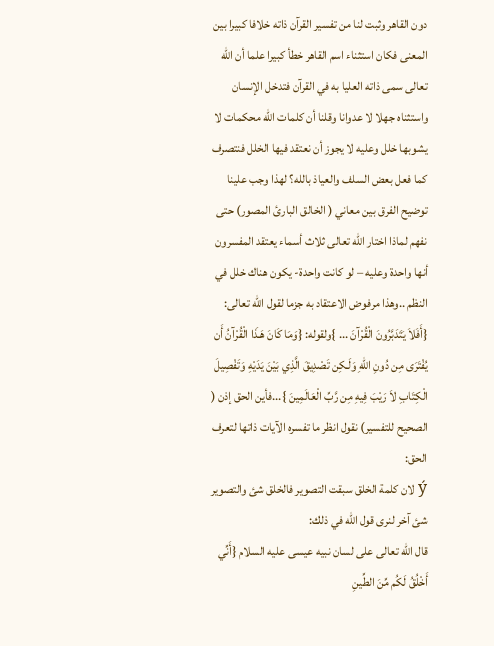دون القاهر وثبت لنا من تفسير القرآن ذاته خلافا كبيرا بين المعنى فكان استثناء اسم القاهر خطأ كبيرا علما أن الله تعالى سمى ذاته العليا به في القرآن فتدخل الإنسان واستثناه جهلا لا عدوانا وقلنا أن كلمات الله محكمات لا يشوبها خلل وعليه لا يجوز أن نعتقد فيها الخلل فنتصرف كما فعل بعض السلف والعياذ بالله؟ لهذا وجب علينا توضيح الفرق بين معاني ( الخالق البارئ المصور) حتى نفهم لماذا اختار الله تعالى ثلاث أسماء يعتقد المفسرون أنها واحدة وعليه – لو كانت واحدة- يكون هناك خلل في النظم ..وهذا مرفوض الاعتقاد به جزما لقول الله تعالى: {أَفَلاَ يَتَدَبَّرُونَ الْقُرْآنَ ... }ولقوله: {وَمَا كَانَ هَـذَا الْقُرْآنُ أَن يُفْتَرَى مِن دُونِ اللّهِ وَلَـكِن تَصْدِيقَ الَّذِي بَيْنَ يَدَيْهِ وَتَفْصِيلَ الْكِتَابِ لاَ رَيْبَ فِيهِ مِن رَّبِّ الْعَالَمِينَ }...فأين الحق إذن ( الصحيح للتفسير) نقول انظر ما تفسره الآيات ذاتها لتعرف الحق:
ý لان كلمة الخلق سبقت التصوير فالخلق شئ والتصوير شئ آخر لنرى قول الله في ذلك:
قال الله تعالى على لسان نبيه عيسى عليه السلام {أَنِّي أَخْلُقُ لَكُم مِّنَ الطِّينِ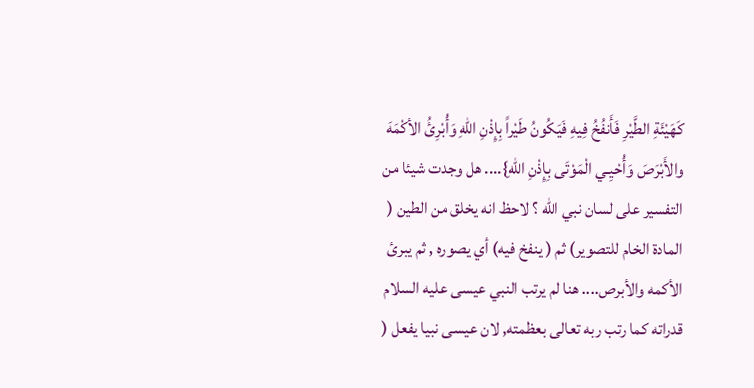كَهَيْئَةِ الطَّيْرِ فَأَنفُخُ فِيهِ فَيَكُونُ طَيْراً بِإِذْنِ اللّهِ وَأُبْرِئُ الأكْمَهَ والأَبْرَصَ وَأُحْيِـي الْمَوْتَى بِإِذْنِ اللّهِ}.... هل وجدت شيئا من التفسير على لسان نبي الله ؟ لاحظ انه يخلق من الطين ( المادة الخام للتصوير) ثم ( ينفخ فيه) أي يصوره , ثم يبرئ الأكمه والأبرص.... هنا لم يرتب النبي عيسى عليه السلام قدراته كما رتب ربه تعالى بعظمته, لان عيسى نبيا يفعل (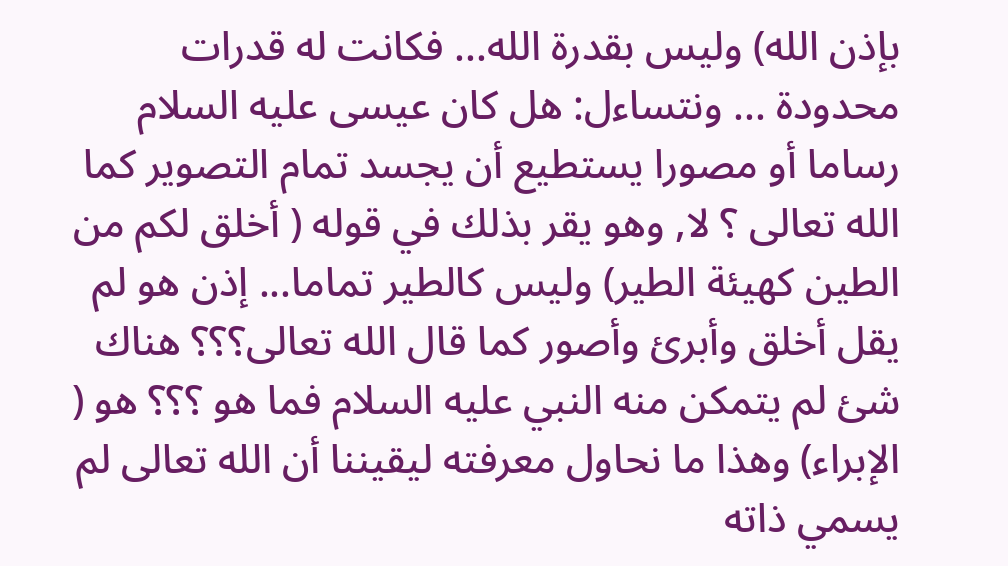بإذن الله) وليس بقدرة الله... فكانت له قدرات محدودة ... ونتساءل: هل كان عيسى عليه السلام رساما أو مصورا يستطيع أن يجسد تمام التصوير كما الله تعالى ؟ لا, وهو يقر بذلك في قوله ( أخلق لكم من الطين كهيئة الطير) وليس كالطير تماما... إذن هو لم يقل أخلق وأبرئ وأصور كما قال الله تعالى؟؟؟ هناك شئ لم يتمكن منه النبي عليه السلام فما هو ؟؟؟ هو ( الإبراء) وهذا ما نحاول معرفته ليقيننا أن الله تعالى لم يسمي ذاته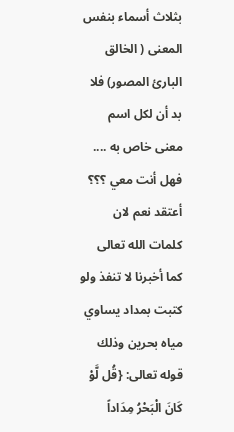بثلاث أسماء بنفس المعنى ( الخالق البارئ المصور) فلا بد أن لكل اسم معنى خاص به .... فهل أنت معي ؟؟؟ أعتقد نعم لان كلمات الله تعالى كما أخبرنا لا تنفذ ولو كتبت بمداد يساوي مياه بحرين وذلك قوله تعالى: {قُل لَّوْ كَانَ الْبَحْرُ مِدَاداً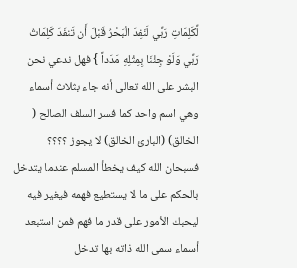لِّكَلِمَاتِ رَبِّي لَنَفِدَ الْبَحْرُ قَبْلَ أَن تَنفَدَ كَلِمَاتُ رَبِّي وَلَوْ جِئْنَا بِمِثْلِهِ مَدَداً } فهل ندعي نحن البشر على الله تعالى أنه جاء بثلاث أسماء وهي اسم واحد كما فسر السلف الصالح ( الخالق) (البارئ الخالق) لا يجوز ؟؟؟؟ فسبحان الله كيف يخطأ المسلم عندما يتدخل بالحكم على ما لا يستطيع فهمه فيغير فيه ليحبك الأمور على قدر ما فهم فمن استبعد أسماء سمى الله ذاته بها تدخل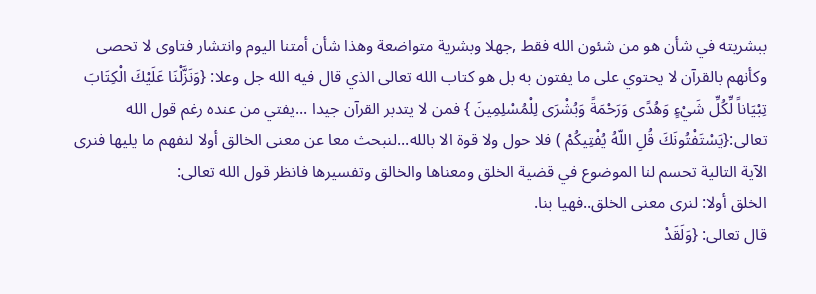ببشريته في شأن هو من شئون الله فقط ,جهلا وبشرية متواضعة وهذا شأن أمتنا اليوم وانتشار فتاوى لا تحصى وكأنهم بالقرآن لا يحتوي على ما يفتون به بل هو كتاب الله تعالى الذي قال فيه الله جل وعلا: {وَنَزَّلْنَا عَلَيْكَ الْكِتَابَ تِبْيَاناً لِّكُلِّ شَيْءٍ وَهُدًى وَرَحْمَةً وَبُشْرَى لِلْمُسْلِمِينَ } فمن لا يتدبر القرآن جيدا ...يفتي من عنده رغم قول الله تعالى:{يَسْتَفْتُونَكَ قُلِ اللّهُ يُفْتِيكُمْ ) فلا حول ولا قوة الا بالله...لنبحث معا عن معنى الخالق أولا لنفهم ما يليها فنرى الآية التالية تحسم لنا الموضوع في قضية الخلق ومعناها والخالق وتفسيرها فانظر قول الله تعالى:
الخلق أولا: لنرى معنى الخلق..فهيا بنا.
قال تعالى: {وَلَقَدْ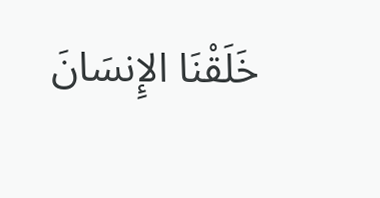خَلَقْنَا الإِنسَانَ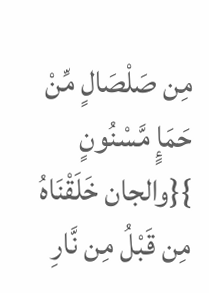مِن صَلْصَالٍ مِّنْ حَمَإٍ مَّسْنُونٍ }{والجان خَلَقْنَاهُ مِن قَبْلُ مِن نَّارِ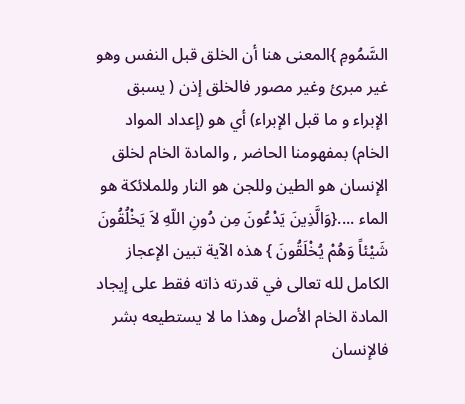السَّمُومِ }المعنى هنا أن الخلق قبل النفس وهو غير مبرئ وغير مصور فالخلق إذن ( يسبق الإبراء و ما قبل الإبراء) أي هو (إعداد المواد الخام) بمفهومنا الحاضر , والمادة الخام لخلق الإنسان هو الطين وللجن هو النار وللملائكة هو الماء ....{وَالَّذِينَ يَدْعُونَ مِن دُونِ اللّهِ لاَ يَخْلُقُونَ شَيْئاً وَهُمْ يُخْلَقُونَ } هذه الآية تبين الإعجاز الكامل لله تعالى في قدرته ذاته فقط على إيجاد المادة الخام الأصل وهذا ما لا يستطيعه بشر فالإنسان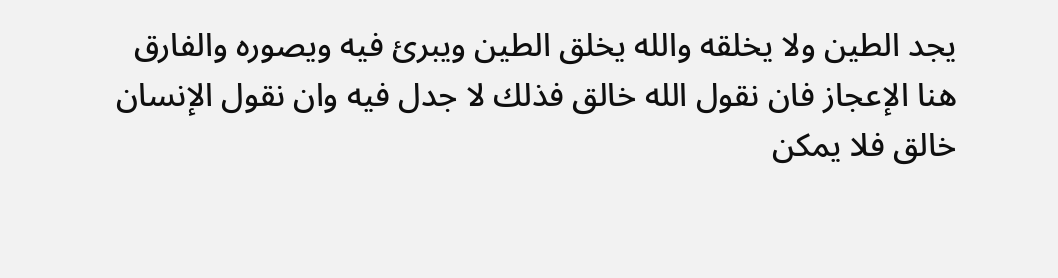يجد الطين ولا يخلقه والله يخلق الطين ويبرئ فيه ويصوره والفارق هنا الإعجاز فان نقول الله خالق فذلك لا جدل فيه وان نقول الإنسان خالق فلا يمكن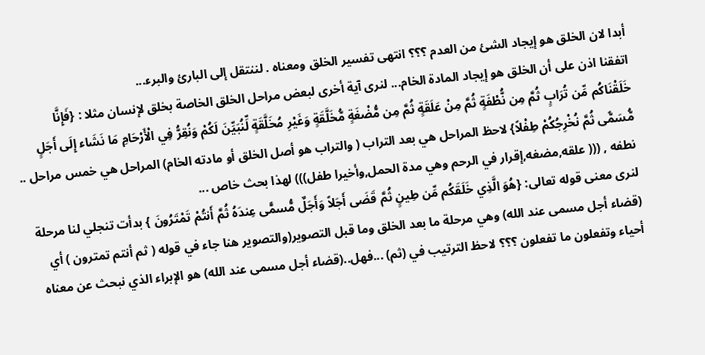أبدا لان الخلق هو إيجاد الشئ من العدم ؟؟؟ انتهى تفسير الخلق ومعناه . لننتقل إلى البارئ والبرء...
اتفقنا اذن على أن الخلق هو إيجاد المادة الخام... لنرى آية أخرى لبعض مراحل الخلق الخاصة بخلق لإنسان مثلا : {فَإِنَّا خَلَقْنَاكُم مِّن تُرَابٍ ثُمَّ مِن نُّطْفَةٍ ثُمَّ مِنْ عَلَقَةٍ ثُمَّ مِن مُّضْغَةٍ مُّخَلَّقَةٍ وَغَيْرِ مُخَلَّقَةٍ لِّنُبَيِّنَ لَكُمْ وَنُقِرُّ فِي الْأَرْحَامِ مَا نَشَاء إِلَى أَجَلٍ مُّسَمًّى ثُمَّ نُخْرِجُكُمْ طِفْلاً} لاحظ المراحل هي بعد التراب ( والتراب هو أصل الخلق أو مادته الخام) المراحل هي خمس مراحل .. نطفه , ((( علقه,مضغه,إقرار في الرحم وهي مدة الحمل,وأخيرا طفل))) لهذا بحث خاص ...
لنرى معنى قوله تعالى: {هُوَ الَّذِي خَلَقَكُم مِّن طِينٍ ثُمَّ قَضَى أَجَلاً وَأَجَلٌ مُّسمًّى عِندَهُ ثُمَّ أَنتُمْ تَمْتَرُونَ } بدأت تنجلي لنا مرحلة (قضاء أجل مسمى عند الله) وهي مرحلة ما بعد الخلق وما قبل التصوير(والتصوير هنا جاء في قوله ( ثم أنتم تمترون ) أي أحياء وتفعلون ما تفعلون ؟؟؟ لاحظ الترتيب في (ثم) ...فهل..(قضاء أجل مسمى عند الله) هو الإبراء الذي نبحث عن معناه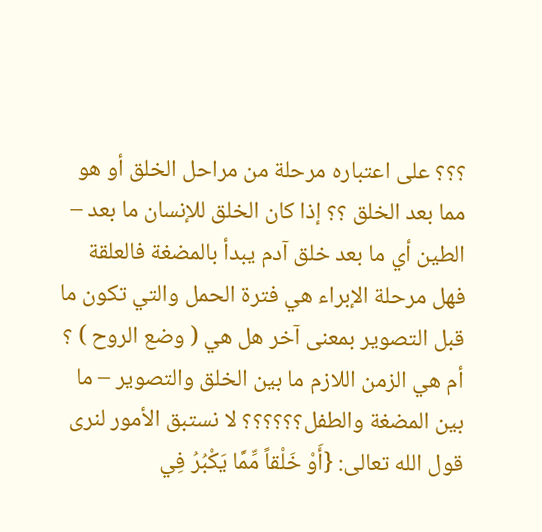؟؟؟ على اعتباره مرحلة من مراحل الخلق أو هو مما بعد الخلق ؟؟ إذا كان الخلق للإنسان ما بعد – الطين أي ما بعد خلق آدم يبدأ بالمضغة فالعلقة فهل مرحلة الإبراء هي فترة الحمل والتي تكون ما قبل التصوير بمعنى آخر هل هي ( وضع الروح ) ؟ أم هي الزمن اللازم ما بين الخلق والتصوير – ما بين المضغة والطفل؟؟؟؟؟؟ لا نستبق الأمور لنرى قول الله تعالى: {أَوْ خَلْقاً مِّمَّا يَكْبُرُ فِي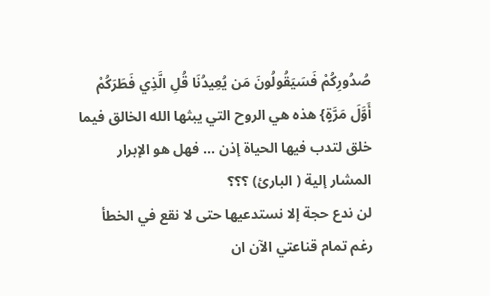صُدُورِكُمْ فَسَيَقُولُونَ مَن يُعِيدُنَا قُلِ الَّذِي فَطَرَكُمْ أَوَّلَ مَرَّةٍ} هذه هي الروح التي يبثها الله الخالق فيما خلق لتدب فيها الحياة إذن ... فهل هو الإبرار المشار إلية ( البارئ) ؟؟؟
لن ندع حجة إلا نستدعيها حتى لا نقع في الخطأ رغم تمام قناعتي الآن ان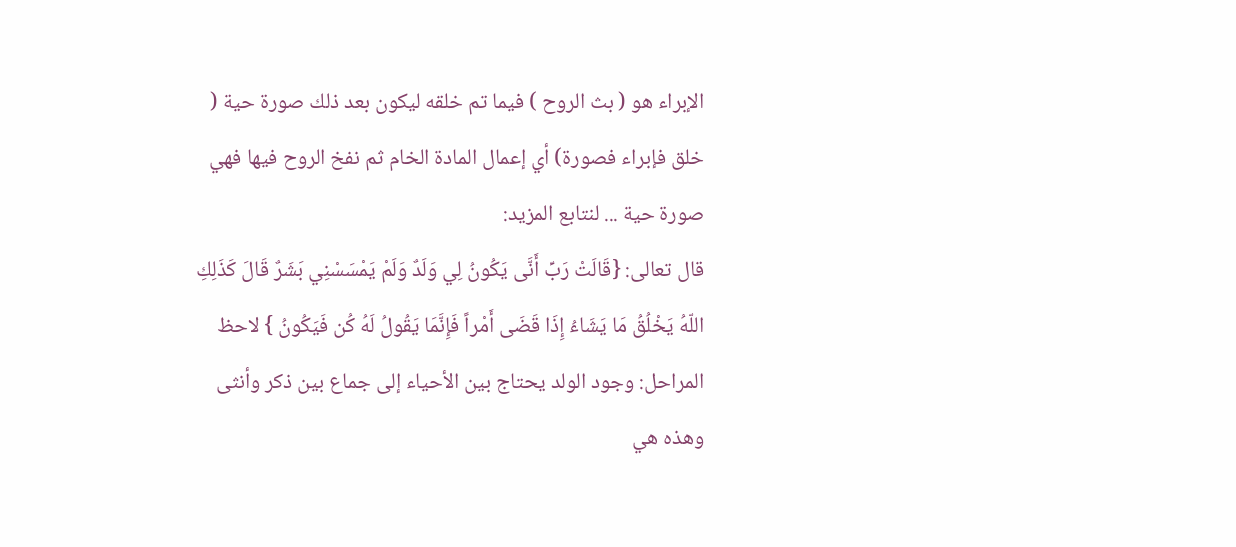الإبراء هو ( بث الروح ) فيما تم خلقه ليكون بعد ذلك صورة حية ( خلق فإبراء فصورة) أي إعمال المادة الخام ثم نفخ الروح فيها فهي صورة حية ... لنتابع المزيد:
قال تعالى: {قَالَتْ رَبِّ أَنَّى يَكُونُ لِي وَلَدٌ وَلَمْ يَمْسَسْنِي بَشَرٌ قَالَ كَذَلِكِ اللّهُ يَخْلُقُ مَا يَشَاءُ إِذَا قَضَى أَمْراً فَإِنَّمَا يَقُولُ لَهُ كُن فَيَكُونُ } لاحظ المراحل: وجود الولد يحتاج بين الأحياء إلى جماع بين ذكر وأنثى وهذه هي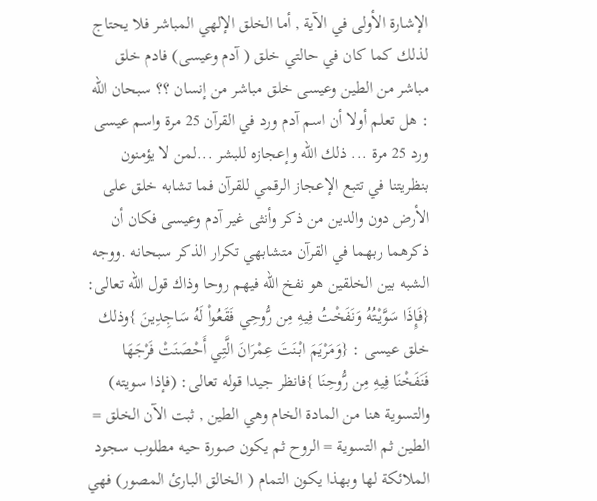الإشارة الأولى في الآية , أما الخلق الإلهي المباشر فلا يحتاج لذلك كما كان في حالتي خلق ( آدم وعيسى) فادم خلق مباشر من الطين وعيسى خلق مباشر من إنسان ؟؟ سبحان الله : هل تعلم أولا أن اسم آدم ورد في القرآن 25 مرة واسم عيسى ورد 25 مرة ... ذلك الله وإعجازه للبشر ...لمن لا يؤمنون بنظريتنا في تتبع الإعجاز الرقمي للقرآن فما تشابه خلق على الأرض دون والدين من ذكر وأنثى غير آدم وعيسى فكان أن ذكرهما ربهما في القرآن متشابهي تكرار الذكر سبحانه .ووجه الشبه بين الخلقين هو نفخ الله فيهم روحا وذاك قول الله تعالى: {فَإِذَا سَوَّيْتُهُ وَنَفَخْتُ فِيهِ مِن رُّوحِي فَقَعُواْ لَهُ سَاجِدِينَ }وذلك خلق عيسى : {وَمَرْيَمَ ابْنَتَ عِمْرَانَ الَّتِي أَحْصَنَتْ فَرْجَهَا فَنَفَخْنَا فِيهِ مِن رُّوحِنَا }فانظر جيدا قوله تعالى: (فإذا سويته) والتسوية هنا من المادة الخام وهي الطين , ثبت الآن الخلق = الطين ثم التسوية = الروح ثم يكون صورة حيه مطلوب سجود الملائكة لها وبهذا يكون التمام ( الخالق البارئ المصور) فهي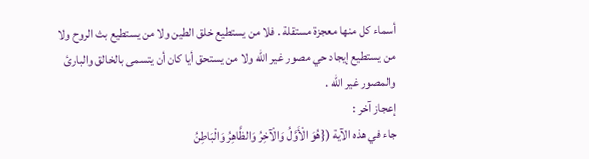أسماء كل منها معجزة مستقلة . فلا من يستطيع خلق الطين ولا من يستطيع بث الروح ولا من يستطيع إيجاد حي مصور غير الله ولا من يستحق أيا كان أن يتسمى بالخالق والبارئ والمصور غير الله .
إعجاز آخر :
جاء في هذه الآية ({هُوَ الْأَوَّلُ وَالْآخِرُ وَالظَّاهِرُ وَالْبَاطِنُ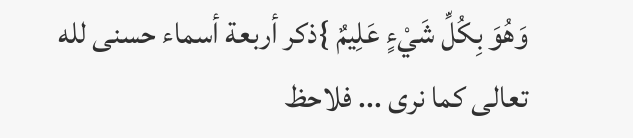وَهُوَ بِكُلِّ شَيْءٍ عَلِيمٌ }ذكر أربعة أسماء حسنى لله تعالى كما نرى ... فلاحظ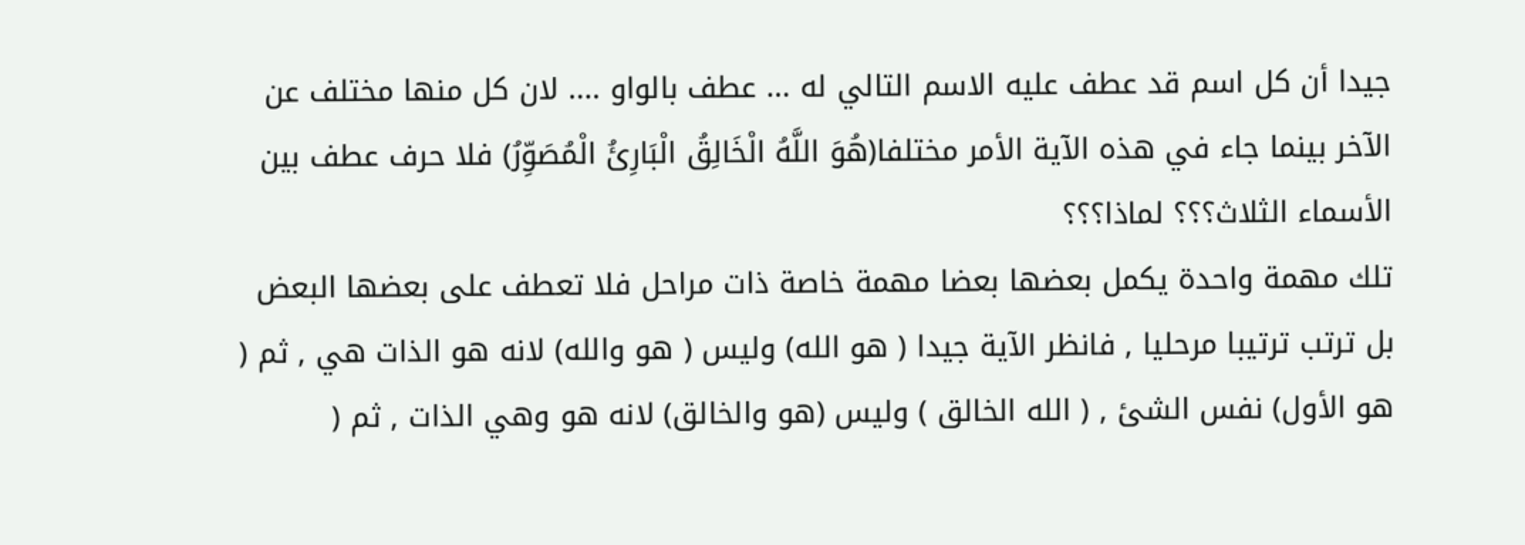جيدا أن كل اسم قد عطف عليه الاسم التالي له ... عطف بالواو .... لان كل منها مختلف عن الآخر بينما جاء في هذه الآية الأمر مختلفا(هُوَ اللَّهُ الْخَالِقُ الْبَارِئُ الْمُصَوِّرُ) فلا حرف عطف بين الأسماء الثلاث؟؟؟ لماذا؟؟؟
تلك مهمة واحدة يكمل بعضها بعضا مهمة خاصة ذات مراحل فلا تعطف على بعضها البعض بل ترتب ترتيبا مرحليا , فانظر الآية جيدا ( هو الله) وليس ( هو والله) لانه هو الذات هي , ثم ( هو الأول) نفس الشئ , ( الله الخالق ) وليس (هو والخالق) لانه هو وهي الذات , ثم (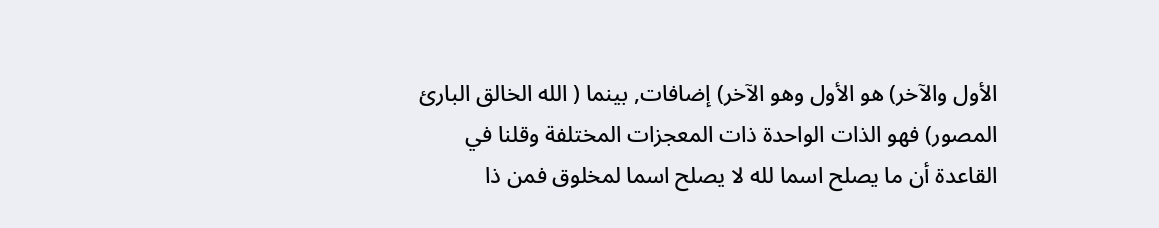الأول والآخر) هو الأول وهو الآخر) إضافات, بينما ( الله الخالق البارئ المصور) فهو الذات الواحدة ذات المعجزات المختلفة وقلنا في القاعدة أن ما يصلح اسما لله لا يصلح اسما لمخلوق فمن ذا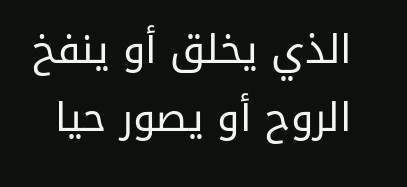الذي يخلق أو ينفخ الروح أو يصور حيا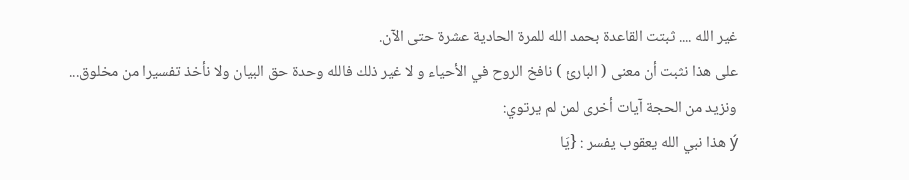غير الله .... ثبتت القاعدة بحمد الله للمرة الحادية عشرة حتى الآن.
على هذا نثبت أن معنى ( البارئ ) نافخ الروح في الأحياء و لا غير ذلك فالله وحدة حق البيان ولا نأخذ تفسيرا من مخلوق... ونزيد من الحجة آيات أخرى لمن لم يرتوي:
ý هذا نبي الله يعقوب يفسر : {يَا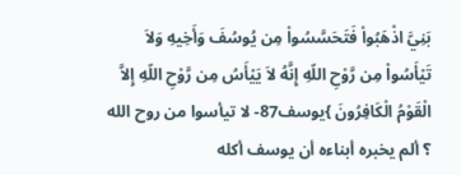بَنِيَّ اذْهَبُواْ فَتَحَسَّسُواْ مِن يُوسُفَ وَأَخِيهِ وَلاَ تَيْأَسُواْ مِن رَّوْحِ اللّهِ إِنَّهُ لاَ يَيْأَسُ مِن رَّوْحِ اللّهِ إِلاَّ الْقَوْمُ الْكَافِرُونَ }يوسف87- لا تيأسوا من روح الله ؟ ألم يخبره أبناءه أن يوسف أكله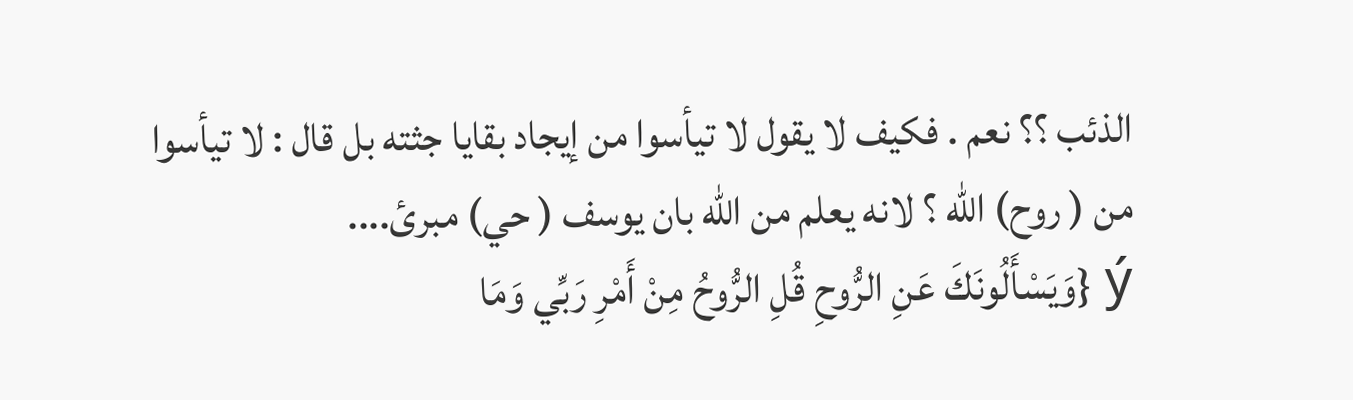الذئب ؟؟ نعم . فكيف لا يقول لا تيأسوا من إيجاد بقايا جثته بل قال : لا تيأسوا من ( روح) الله ؟ لانه يعلم من الله بان يوسف ( حي) مبرئ....
ý {وَيَسْأَلُونَكَ عَنِ الرُّوحِ قُلِ الرُّوحُ مِنْ أَمْرِ رَبِّي وَمَا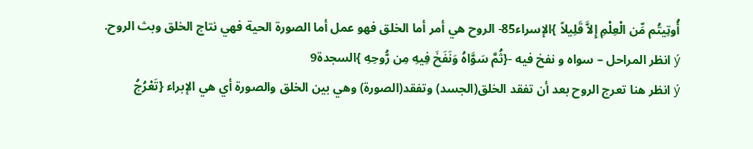أُوتِيتُم مِّن الْعِلْمِ إِلاَّ قَلِيلاً }الإسراء85- الروح هي أمر أما الخلق فهو عمل أما الصورة الحية فهي نتاج الخلق وبث الروح.
ý انظر المراحل – سواه و نفخ فيه -{ثُمَّ سَوَّاهُ وَنَفَخَ فِيهِ مِن رُّوحِهِ }السجدة9
ý انظر هنا تعرج الروح بعد أن تفقد الخلق(الجسد) وتفقد(الصورة) وهي بين الخلق والصورة أي هي الإبراء {تَعْرُجُ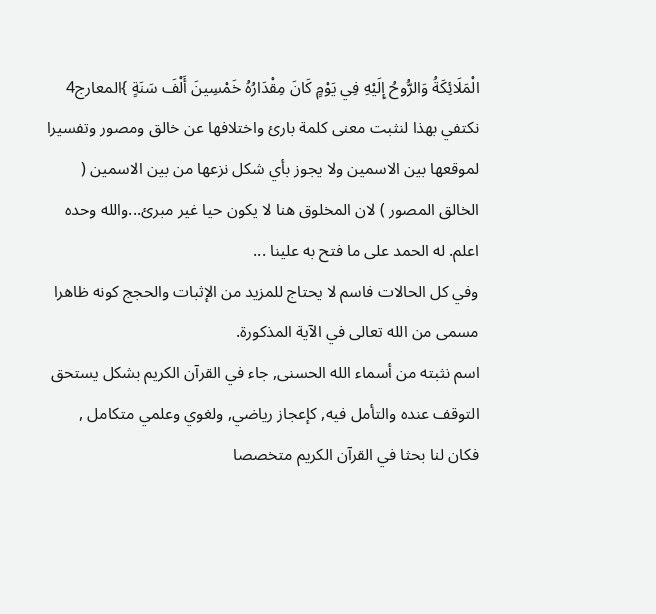الْمَلَائِكَةُ وَالرُّوحُ إِلَيْهِ فِي يَوْمٍ كَانَ مِقْدَارُهُ خَمْسِينَ أَلْفَ سَنَةٍ }المعارج4
نكتفي بهذا لنثبت معنى كلمة بارئ واختلافها عن خالق ومصور وتفسيرا لموقعها بين الاسمين ولا يجوز بأي شكل نزعها من بين الاسمين ( الخالق المصور ) لان المخلوق هنا لا يكون حيا غير مبرئ...والله وحده اعلم. له الحمد على ما فتح به علينا ...
وفي كل الحالات فاسم لا يحتاج للمزيد من الإثبات والحجج كونه ظاهرا مسمى من الله تعالى في الآية المذكورة.
اسم نثبته من أسماء الله الحسنى, جاء في القرآن الكريم بشكل يستحق التوقف عنده والتأمل فيه, كإعجاز رياضي, ولغوي وعلمي متكامل , فكان لنا بحثا في القرآن الكريم متخصصا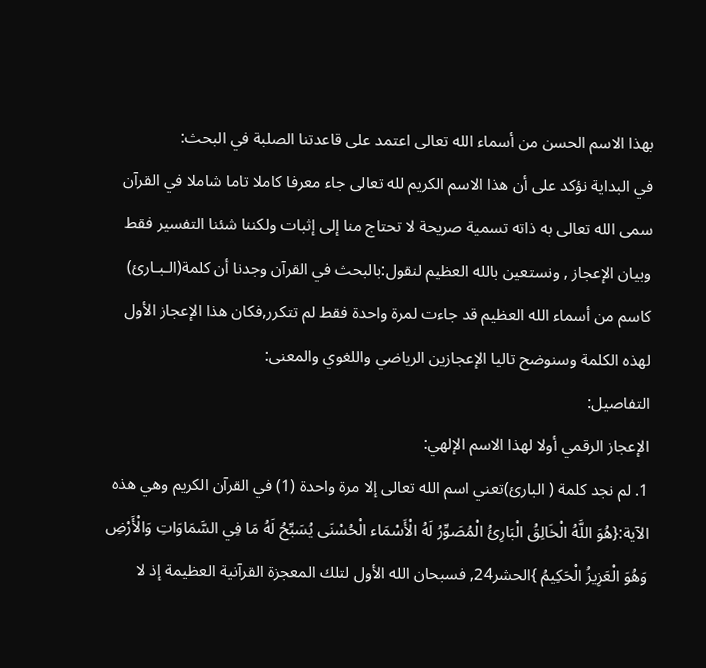بهذا الاسم الحسن من أسماء الله تعالى اعتمد على قاعدتنا الصلبة في البحث:
في البداية نؤكد على أن هذا الاسم الكريم لله تعالى جاء معرفا كاملا تاما شاملا في القرآن سمى الله تعالى به ذاته تسمية صريحة لا تحتاج منا إلى إثبات ولكننا شئنا التفسير فقط وبيان الإعجاز , ونستعين بالله العظيم لنقول:بالبحث في القرآن وجدنا أن كلمة(الـبـارئ) كاسم من أسماء الله العظيم قد جاءت لمرة واحدة فقط لم تتكرر,فكان هذا الإعجاز الأول لهذه الكلمة وسنوضح تاليا الإعجازين الرياضي واللغوي والمعنى:
التفاصيل:
الإعجاز الرقمي أولا لهذا الاسم الإلهي:
1. لم نجد كلمة ( البارئ)تعني اسم الله تعالى إلا مرة واحدة (1) في القرآن الكريم وهي هذه الآية:{هُوَ اللَّهُ الْخَالِقُ الْبَارِئُ الْمُصَوِّرُ لَهُ الْأَسْمَاء الْحُسْنَى يُسَبِّحُ لَهُ مَا فِي السَّمَاوَاتِ وَالْأَرْضِ وَهُوَ الْعَزِيزُ الْحَكِيمُ }الحشر24, فسبحان الله الأول لتلك المعجزة القرآنية العظيمة إذ لا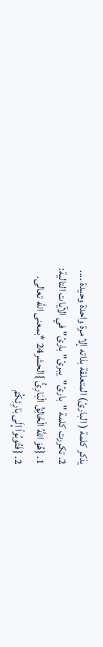يذكر كلمة ( البارئ) المتعلقة بذاته إلا مرة واحدة وحيدة ....
2. تكررت كلمة "بارئ"يبرئ" بارئ" في الآيات التالية:
1. {هُوَ اللَّهُ الْخَالِقُ الْبَارِئُ }الحشر24 *بمعنى الله تعالى.
2. {فَتُوبُواْ إِلَى بَارِئِكُمْ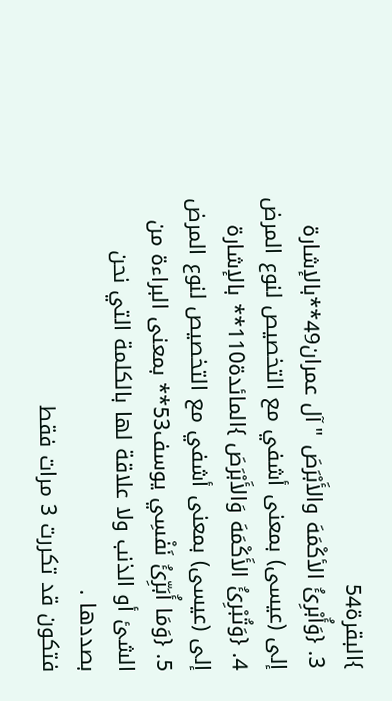}البقرة54
3. {وَأُبْرِئُ الأكْمَهَ والأَبْرَصَ "آل عمران49**بالإشارة إلى (عيسى) بمعنى أشفي مع التخصيص لنوع المرض
4. {وَتُبْرِئُ الأَكْمَهَ وَالأَبْرَصَ }المائدة110** بالإشارة إلى (عيسى) بمعنى أشفي مع التخصيص لنوع المرض
5. {وَمَا أُبَرِّئُ نَفْسِي يوسف53** بمعنى البراءة من الشئ أو الذنب ولا علاقة لها بالكلمة التي نحن بصددها .
فتكون قد تكررت 3 مرات فقط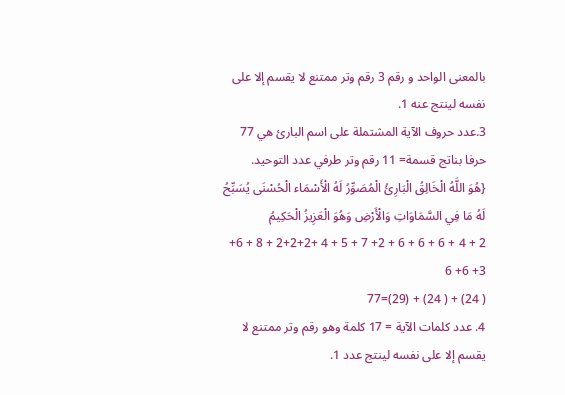بالمعنى الواحد و رقم 3 رقم وتر ممتنع لا يقسم إلا على نفسه لينتج عنه 1.
3.عدد حروف الآية المشتملة على اسم البارئ هي 77 حرفا بناتج قسمة= 11 رقم وتر طرفي عدد التوحيد.
{هُوَ اللَّهُ الْخَالِقُ الْبَارِئُ الْمُصَوِّرُ لَهُ الْأَسْمَاء الْحُسْنَى يُسَبِّحُ لَهُ مَا فِي السَّمَاوَاتِ وَالْأَرْضِ وَهُوَ الْعَزِيزُ الْحَكِيمُ
2 + 4 + 6 + 6 + 6 + 2+ 7 + 5 + 4 +2+2+2 + 8 + 6+ 3+ 6+ 6
( 24) + ( 24) + (29)=77
4. عدد كلمات الآية = 17 كلمة وهو رقم وتر ممتنع لا يقسم إلا على نفسه لينتج عدد 1.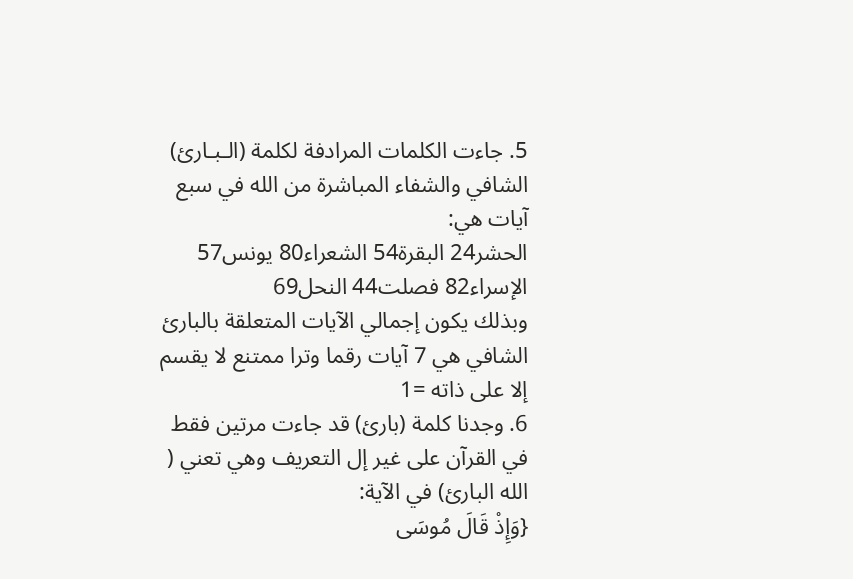5. جاءت الكلمات المرادفة لكلمة (الـبـارئ) الشافي والشفاء المباشرة من الله في سبع آيات هي:
الحشر24 البقرة54 الشعراء80 يونس57 الإسراء82 فصلت44 النحل69
وبذلك يكون إجمالي الآيات المتعلقة بالبارئ الشافي هي 7 آيات رقما وترا ممتنع لا يقسم إلا على ذاته =1
6. وجدنا كلمة (بارئ) قد جاءت مرتين فقط في القرآن على غير إل التعريف وهي تعني ( الله البارئ) في الآية:
{وَإِذْ قَالَ مُوسَى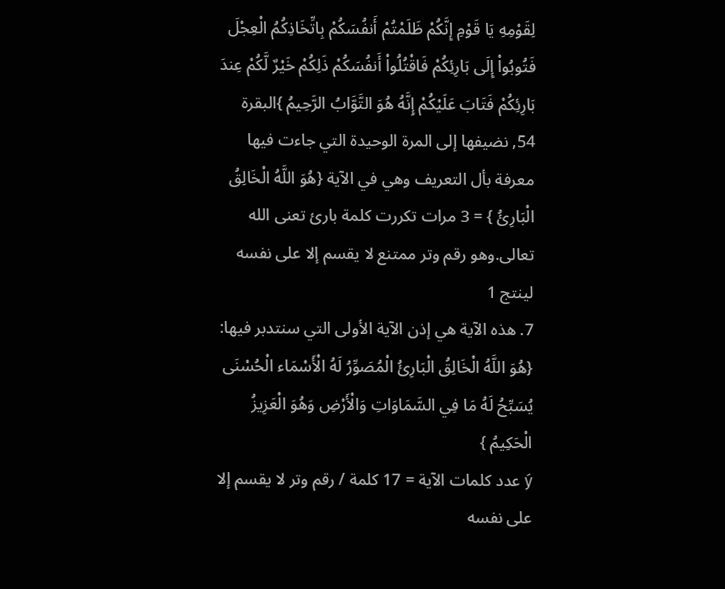لِقَوْمِهِ يَا قَوْمِ إِنَّكُمْ ظَلَمْتُمْ أَنفُسَكُمْ بِاتِّخَاذِكُمُ الْعِجْلَ فَتُوبُواْ إِلَى بَارِئِكُمْ فَاقْتُلُواْ أَنفُسَكُمْ ذَلِكُمْ خَيْرٌ لَّكُمْ عِندَ بَارِئِكُمْ فَتَابَ عَلَيْكُمْ إِنَّهُ هُوَ التَّوَّابُ الرَّحِيمُ }البقرة 54, نضيفها إلى المرة الوحيدة التي جاءت فيها معرفة بأل التعريف وهي في الآية {هُوَ اللَّهُ الْخَالِقُ الْبَارِئُ } = 3 مرات تكررت كلمة بارئ تعنى الله تعالى.وهو رقم وتر ممتنع لا يقسم إلا على نفسه لينتج 1
7. هذه الآية هي إذن الآية الأولى التي سنتدبر فيها:
{هُوَ اللَّهُ الْخَالِقُ الْبَارِئُ الْمُصَوِّرُ لَهُ الْأَسْمَاء الْحُسْنَى يُسَبِّحُ لَهُ مَا فِي السَّمَاوَاتِ وَالْأَرْضِ وَهُوَ الْعَزِيزُ الْحَكِيمُ }
ý عدد كلمات الآية = 17 كلمة / رقم وتر لا يقسم إلا على نفسه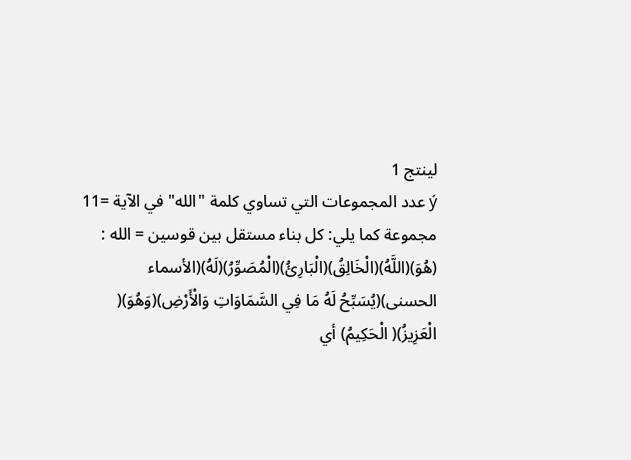لينتج 1
ý عدد المجموعات التي تساوي كلمة "الله" في الآية =11 مجموعة كما يلي: كل بناء مستقل بين قوسين = الله : (هُوَ)(اللَّهُ)(الْخَالِقُ)(الْبَارِئُ)(الْمُصَوِّرُ)(لَهُ)(الأسماء الحسنى)(يُسَبِّحُ لَهُ مَا فِي السَّمَاوَاتِ وَالْأَرْضِ)(وَهُوَ)( الْعَزِيزُ)( الْحَكِيمُ) أي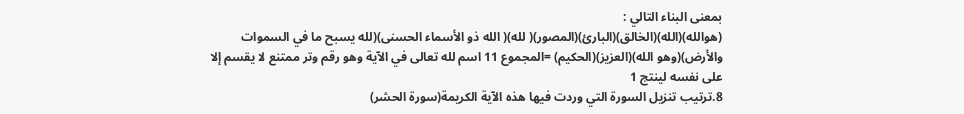بمعنى البناء التالي :
(هوالله)(الله)(الخالق)(البارئ)(المصور)( لله)( الله ذو الأسماء الحسنى)(لله يسبح ما في السموات والأرض)(وهو الله)(العزيز)(الحكيم) =المجموع 11 اسم لله تعالى في الآية وهو رقم وتر ممتنع لا يقسم إلا على نفسه لينتج 1
8.ترتيب تنزيل السورة التي وردت فيها هذه الآية الكريمة(سورة الحشر)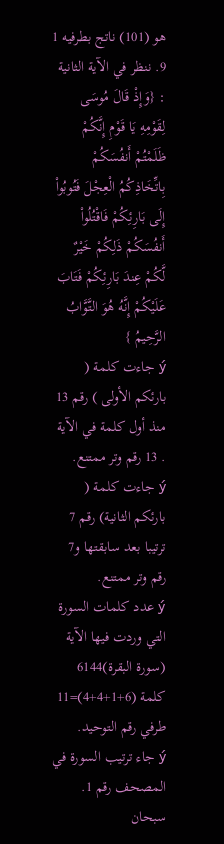هو (101) ناتج بطرفيه 1
9. ننظر في الآية الثانية : {وَإِذْ قَالَ مُوسَى لِقَوْمِهِ يَا قَوْمِ إِنَّكُمْ ظَلَمْتُمْ أَنفُسَكُمْ بِاتِّخَاذِكُمُ الْعِجْلَ فَتُوبُواْ إِلَى بَارِئِكُمْ فَاقْتُلُواْ أَنفُسَكُمْ ذَلِكُمْ خَيْرٌ لَّكُمْ عِندَ بَارِئِكُمْ فَتَابَ عَلَيْكُمْ إِنَّهُ هُوَ التَّوَّابُ الرَّحِيمُ }
ý جاءت كلمة ( بارئكم الأولى ) رقم 13 منذ أول كلمة في الآية . 13 رقم وتر ممتنع.
ý جاءت كلمة ( بارئكم الثانية) رقم 7 ترتيبا بعد سابقتها و7 رقم وتر ممتنع.
ý عدد كلمات السورة التي وردت فيها الآية (سورة البقرة)6144 كلمة (6+1+4+4)=11 طرفي رقم التوحيد.
ý جاء ترتيب السورة في المصحف رقم 1.
سبحان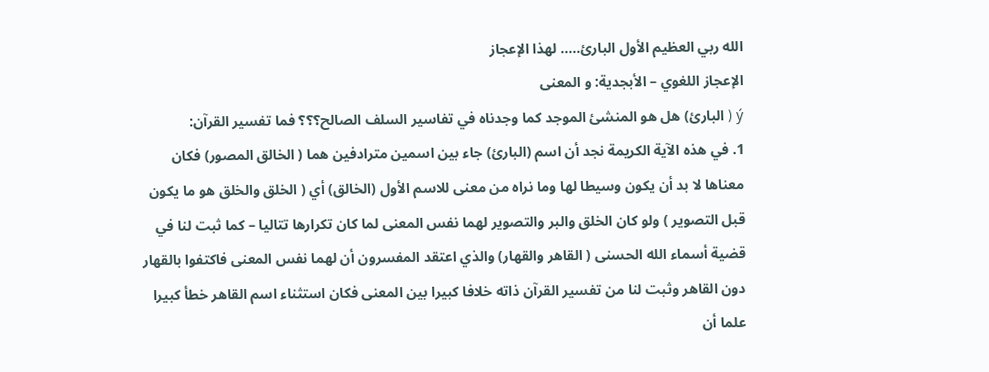الله ربي العظيم الأول البارئ..... لهذا الإعجاز
الإعجاز اللغوي – الأبجدية: و المعنى
ý ( البارئ) هل هو المنشئ الموجد كما وجدناه في تفاسير السلف الصالح؟؟؟ فما تفسير القرآن:
1. في هذه الآية الكريمة نجد أن اسم (البارئ) جاء بين اسمين مترادفين هما ( الخالق المصور) فكان معناها لا بد أن يكون وسيطا لها وما نراه من معنى للاسم الأول (الخالق) أي ( الخلق والخلق هو ما يكون قبل التصوير ) ولو كان الخلق والبر والتصوير لهما نفس المعنى لما كان تكرارها تتاليا – كما ثبت لنا في قضية أسماء الله الحسنى ( القاهر والقهار) والذي اعتقد المفسرون أن لهما نفس المعنى فاكتفوا بالقهار دون القاهر وثبت لنا من تفسير القرآن ذاته خلافا كبيرا بين المعنى فكان استثناء اسم القاهر خطأ كبيرا علما أن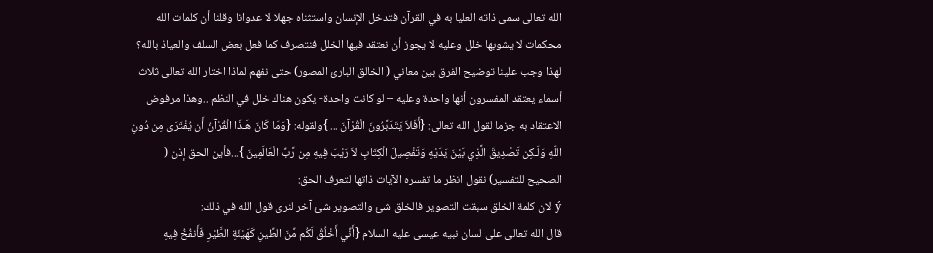الله تعالى سمى ذاته العليا به في القرآن فتدخل الإنسان واستثناه جهلا لا عدوانا وقلنا أن كلمات الله محكمات لا يشوبها خلل وعليه لا يجوز أن نعتقد فيها الخلل فنتصرف كما فعل بعض السلف والعياذ بالله؟ لهذا وجب علينا توضيح الفرق بين معاني ( الخالق البارئ المصور) حتى نفهم لماذا اختار الله تعالى ثلاث أسماء يعتقد المفسرون أنها واحدة وعليه – لو كانت واحدة- يكون هناك خلل في النظم ..وهذا مرفوض الاعتقاد به جزما لقول الله تعالى: {أَفَلاَ يَتَدَبَّرُونَ الْقُرْآنَ ... }ولقوله: {وَمَا كَانَ هَـذَا الْقُرْآنُ أَن يُفْتَرَى مِن دُونِ اللّهِ وَلَـكِن تَصْدِيقَ الَّذِي بَيْنَ يَدَيْهِ وَتَفْصِيلَ الْكِتَابِ لاَ رَيْبَ فِيهِ مِن رَّبِّ الْعَالَمِينَ }...فأين الحق إذن ( الصحيح للتفسير) نقول انظر ما تفسره الآيات ذاتها لتعرف الحق:
ý لان كلمة الخلق سبقت التصوير فالخلق شئ والتصوير شئ آخر لنرى قول الله في ذلك:
قال الله تعالى على لسان نبيه عيسى عليه السلام {أَنِّي أَخْلُقُ لَكُم مِّنَ الطِّينِ كَهَيْئَةِ الطَّيْرِ فَأَنفُخُ فِيهِ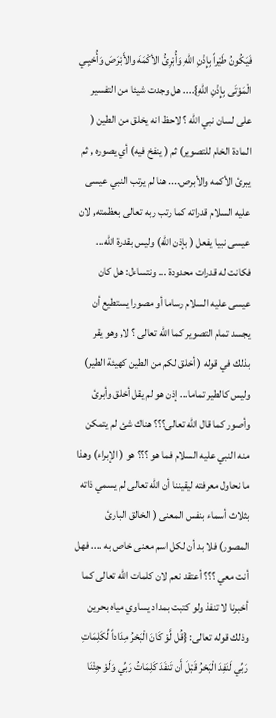فَيَكُونُ طَيْراً بِإِذْنِ اللّهِ وَأُبْرِئُ الأكْمَهَ والأَبْرَصَ وَأُحْيِـي الْمَوْتَى بِإِذْنِ اللّهِ}.... هل وجدت شيئا من التفسير على لسان نبي الله ؟ لاحظ انه يخلق من الطين ( المادة الخام للتصوير) ثم ( ينفخ فيه) أي يصوره , ثم يبرئ الأكمه والأبرص.... هنا لم يرتب النبي عيسى عليه السلام قدراته كما رتب ربه تعالى بعظمته, لان عيسى نبيا يفعل ( بإذن الله) وليس بقدرة الله... فكانت له قدرات محدودة ... ونتساءل: هل كان عيسى عليه السلام رساما أو مصورا يستطيع أن يجسد تمام التصوير كما الله تعالى ؟ لا, وهو يقر بذلك في قوله ( أخلق لكم من الطين كهيئة الطير) وليس كالطير تماما... إذن هو لم يقل أخلق وأبرئ وأصور كما قال الله تعالى؟؟؟ هناك شئ لم يتمكن منه النبي عليه السلام فما هو ؟؟؟ هو ( الإبراء) وهذا ما نحاول معرفته ليقيننا أن الله تعالى لم يسمي ذاته بثلاث أسماء بنفس المعنى ( الخالق البارئ المصور) فلا بد أن لكل اسم معنى خاص به .... فهل أنت معي ؟؟؟ أعتقد نعم لان كلمات الله تعالى كما أخبرنا لا تنفذ ولو كتبت بمداد يساوي مياه بحرين وذلك قوله تعالى: {قُل لَّوْ كَانَ الْبَحْرُ مِدَاداً لِّكَلِمَاتِ رَبِّي لَنَفِدَ الْبَحْرُ قَبْلَ أَن تَنفَدَ كَلِمَاتُ رَبِّي وَلَوْ جِئْنَا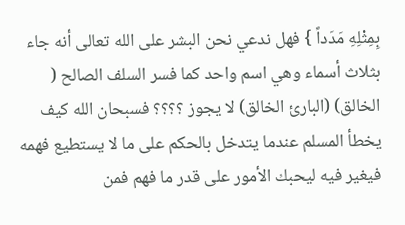بِمِثْلِهِ مَدَداً } فهل ندعي نحن البشر على الله تعالى أنه جاء بثلاث أسماء وهي اسم واحد كما فسر السلف الصالح ( الخالق) (البارئ الخالق) لا يجوز ؟؟؟؟ فسبحان الله كيف يخطأ المسلم عندما يتدخل بالحكم على ما لا يستطيع فهمه فيغير فيه ليحبك الأمور على قدر ما فهم فمن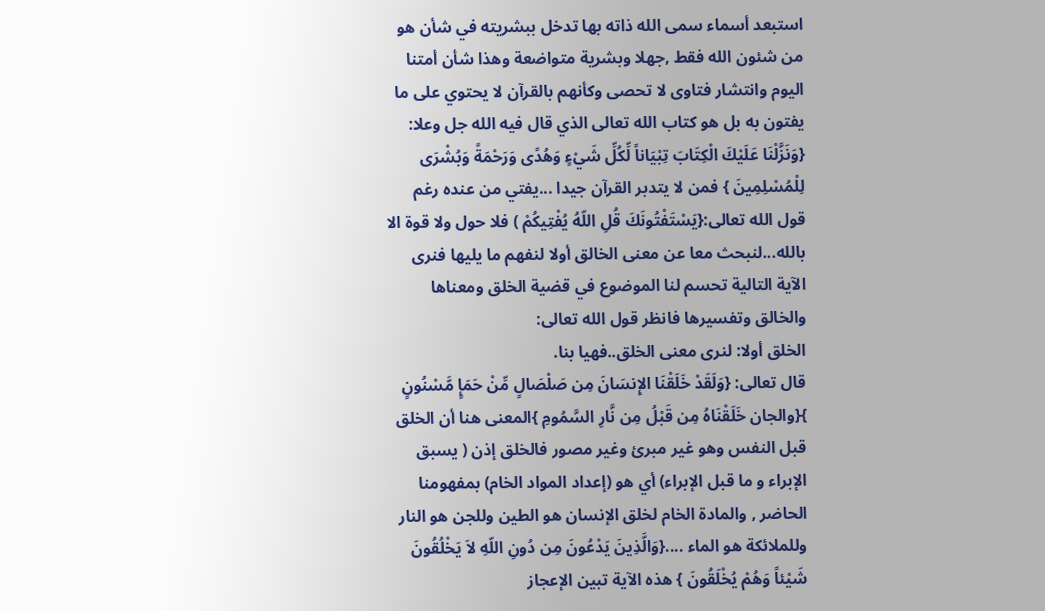استبعد أسماء سمى الله ذاته بها تدخل ببشريته في شأن هو من شئون الله فقط ,جهلا وبشرية متواضعة وهذا شأن أمتنا اليوم وانتشار فتاوى لا تحصى وكأنهم بالقرآن لا يحتوي على ما يفتون به بل هو كتاب الله تعالى الذي قال فيه الله جل وعلا: {وَنَزَّلْنَا عَلَيْكَ الْكِتَابَ تِبْيَاناً لِّكُلِّ شَيْءٍ وَهُدًى وَرَحْمَةً وَبُشْرَى لِلْمُسْلِمِينَ } فمن لا يتدبر القرآن جيدا ...يفتي من عنده رغم قول الله تعالى:{يَسْتَفْتُونَكَ قُلِ اللّهُ يُفْتِيكُمْ ) فلا حول ولا قوة الا بالله...لنبحث معا عن معنى الخالق أولا لنفهم ما يليها فنرى الآية التالية تحسم لنا الموضوع في قضية الخلق ومعناها والخالق وتفسيرها فانظر قول الله تعالى:
الخلق أولا: لنرى معنى الخلق..فهيا بنا.
قال تعالى: {وَلَقَدْ خَلَقْنَا الإِنسَانَ مِن صَلْصَالٍ مِّنْ حَمَإٍ مَّسْنُونٍ }{والجان خَلَقْنَاهُ مِن قَبْلُ مِن نَّارِ السَّمُومِ }المعنى هنا أن الخلق قبل النفس وهو غير مبرئ وغير مصور فالخلق إذن ( يسبق الإبراء و ما قبل الإبراء) أي هو (إعداد المواد الخام) بمفهومنا الحاضر , والمادة الخام لخلق الإنسان هو الطين وللجن هو النار وللملائكة هو الماء ....{وَالَّذِينَ يَدْعُونَ مِن دُونِ اللّهِ لاَ يَخْلُقُونَ شَيْئاً وَهُمْ يُخْلَقُونَ } هذه الآية تبين الإعجاز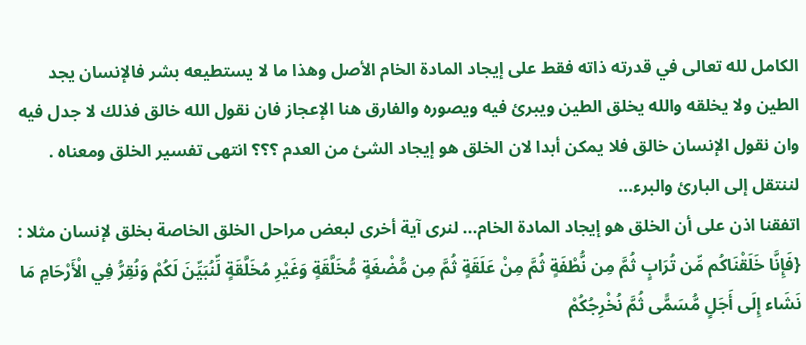الكامل لله تعالى في قدرته ذاته فقط على إيجاد المادة الخام الأصل وهذا ما لا يستطيعه بشر فالإنسان يجد الطين ولا يخلقه والله يخلق الطين ويبرئ فيه ويصوره والفارق هنا الإعجاز فان نقول الله خالق فذلك لا جدل فيه وان نقول الإنسان خالق فلا يمكن أبدا لان الخلق هو إيجاد الشئ من العدم ؟؟؟ انتهى تفسير الخلق ومعناه . لننتقل إلى البارئ والبرء...
اتفقنا اذن على أن الخلق هو إيجاد المادة الخام... لنرى آية أخرى لبعض مراحل الخلق الخاصة بخلق لإنسان مثلا : {فَإِنَّا خَلَقْنَاكُم مِّن تُرَابٍ ثُمَّ مِن نُّطْفَةٍ ثُمَّ مِنْ عَلَقَةٍ ثُمَّ مِن مُّضْغَةٍ مُّخَلَّقَةٍ وَغَيْرِ مُخَلَّقَةٍ لِّنُبَيِّنَ لَكُمْ وَنُقِرُّ فِي الْأَرْحَامِ مَا نَشَاء إِلَى أَجَلٍ مُّسَمًّى ثُمَّ نُخْرِجُكُمْ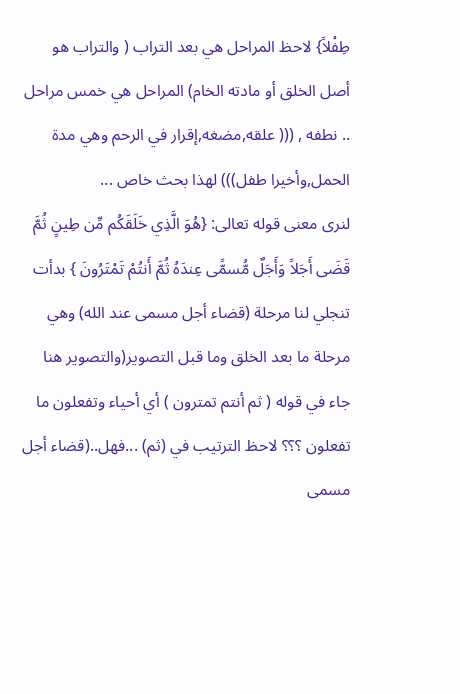طِفْلاً} لاحظ المراحل هي بعد التراب ( والتراب هو أصل الخلق أو مادته الخام) المراحل هي خمس مراحل .. نطفه , ((( علقه,مضغه,إقرار في الرحم وهي مدة الحمل,وأخيرا طفل))) لهذا بحث خاص ...
لنرى معنى قوله تعالى: {هُوَ الَّذِي خَلَقَكُم مِّن طِينٍ ثُمَّ قَضَى أَجَلاً وَأَجَلٌ مُّسمًّى عِندَهُ ثُمَّ أَنتُمْ تَمْتَرُونَ } بدأت تنجلي لنا مرحلة (قضاء أجل مسمى عند الله) وهي مرحلة ما بعد الخلق وما قبل التصوير(والتصوير هنا جاء في قوله ( ثم أنتم تمترون ) أي أحياء وتفعلون ما تفعلون ؟؟؟ لاحظ الترتيب في (ثم) ...فهل..(قضاء أجل مسمى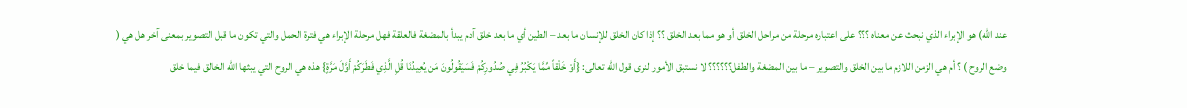عند الله) هو الإبراء الذي نبحث عن معناه ؟؟؟ على اعتباره مرحلة من مراحل الخلق أو هو مما بعد الخلق ؟؟ إذا كان الخلق للإنسان ما بعد – الطين أي ما بعد خلق آدم يبدأ بالمضغة فالعلقة فهل مرحلة الإبراء هي فترة الحمل والتي تكون ما قبل التصوير بمعنى آخر هل هي ( وضع الروح ) ؟ أم هي الزمن اللازم ما بين الخلق والتصوير – ما بين المضغة والطفل؟؟؟؟؟؟ لا نستبق الأمور لنرى قول الله تعالى: {أَوْ خَلْقاً مِّمَّا يَكْبُرُ فِي صُدُورِكُمْ فَسَيَقُولُونَ مَن يُعِيدُنَا قُلِ الَّذِي فَطَرَكُمْ أَوَّلَ مَرَّةٍ} هذه هي الروح التي يبثها الله الخالق فيما خلق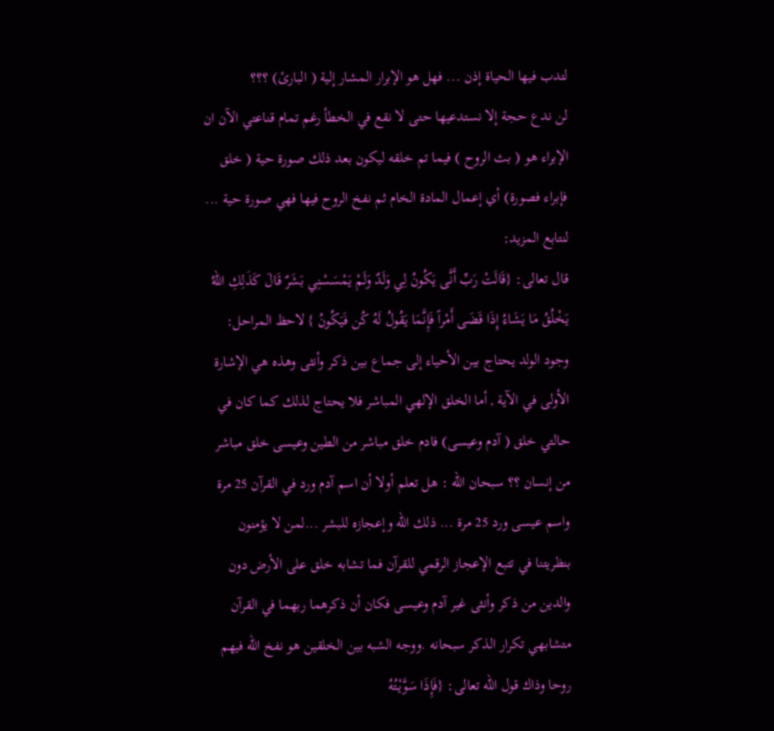لتدب فيها الحياة إذن ... فهل هو الإبرار المشار إلية ( البارئ) ؟؟؟
لن ندع حجة إلا نستدعيها حتى لا نقع في الخطأ رغم تمام قناعتي الآن ان الإبراء هو ( بث الروح ) فيما تم خلقه ليكون بعد ذلك صورة حية ( خلق فإبراء فصورة) أي إعمال المادة الخام ثم نفخ الروح فيها فهي صورة حية ... لنتابع المزيد:
قال تعالى: {قَالَتْ رَبِّ أَنَّى يَكُونُ لِي وَلَدٌ وَلَمْ يَمْسَسْنِي بَشَرٌ قَالَ كَذَلِكِ اللّهُ يَخْلُقُ مَا يَشَاءُ إِذَا قَضَى أَمْراً فَإِنَّمَا يَقُولُ لَهُ كُن فَيَكُونُ } لاحظ المراحل: وجود الولد يحتاج بين الأحياء إلى جماع بين ذكر وأنثى وهذه هي الإشارة الأولى في الآية , أما الخلق الإلهي المباشر فلا يحتاج لذلك كما كان في حالتي خلق ( آدم وعيسى) فادم خلق مباشر من الطين وعيسى خلق مباشر من إنسان ؟؟ سبحان الله : هل تعلم أولا أن اسم آدم ورد في القرآن 25 مرة واسم عيسى ورد 25 مرة ... ذلك الله وإعجازه للبشر ...لمن لا يؤمنون بنظريتنا في تتبع الإعجاز الرقمي للقرآن فما تشابه خلق على الأرض دون والدين من ذكر وأنثى غير آدم وعيسى فكان أن ذكرهما ربهما في القرآن متشابهي تكرار الذكر سبحانه .ووجه الشبه بين الخلقين هو نفخ الله فيهم روحا وذاك قول الله تعالى: {فَإِذَا سَوَّيْتُهُ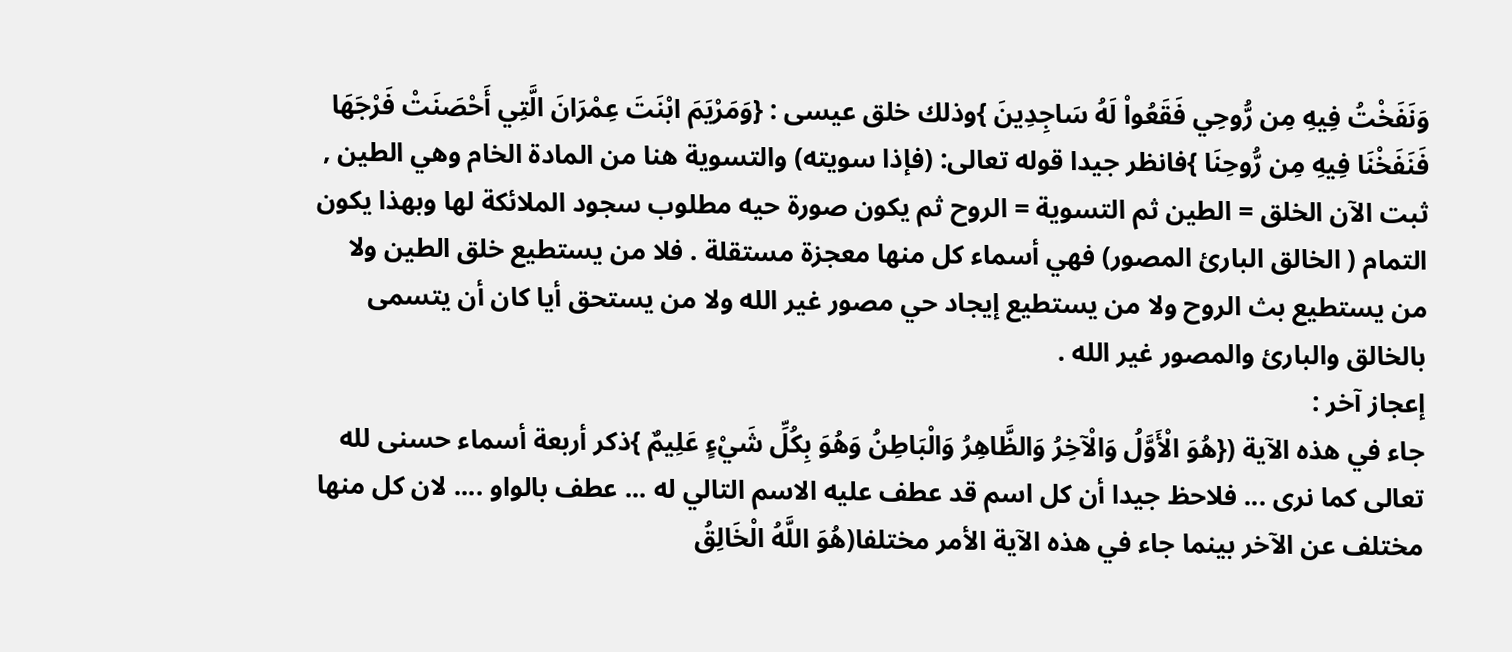وَنَفَخْتُ فِيهِ مِن رُّوحِي فَقَعُواْ لَهُ سَاجِدِينَ }وذلك خلق عيسى : {وَمَرْيَمَ ابْنَتَ عِمْرَانَ الَّتِي أَحْصَنَتْ فَرْجَهَا فَنَفَخْنَا فِيهِ مِن رُّوحِنَا }فانظر جيدا قوله تعالى: (فإذا سويته) والتسوية هنا من المادة الخام وهي الطين , ثبت الآن الخلق = الطين ثم التسوية = الروح ثم يكون صورة حيه مطلوب سجود الملائكة لها وبهذا يكون التمام ( الخالق البارئ المصور) فهي أسماء كل منها معجزة مستقلة . فلا من يستطيع خلق الطين ولا من يستطيع بث الروح ولا من يستطيع إيجاد حي مصور غير الله ولا من يستحق أيا كان أن يتسمى بالخالق والبارئ والمصور غير الله .
إعجاز آخر :
جاء في هذه الآية ({هُوَ الْأَوَّلُ وَالْآخِرُ وَالظَّاهِرُ وَالْبَاطِنُ وَهُوَ بِكُلِّ شَيْءٍ عَلِيمٌ }ذكر أربعة أسماء حسنى لله تعالى كما نرى ... فلاحظ جيدا أن كل اسم قد عطف عليه الاسم التالي له ... عطف بالواو .... لان كل منها مختلف عن الآخر بينما جاء في هذه الآية الأمر مختلفا(هُوَ اللَّهُ الْخَالِقُ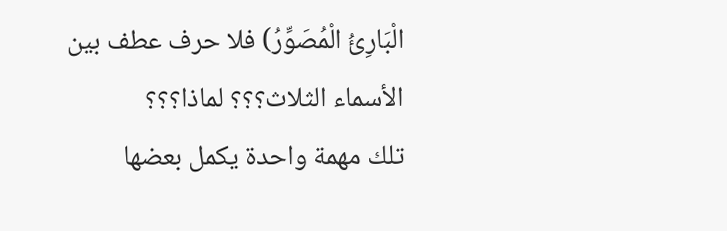الْبَارِئُ الْمُصَوِّرُ) فلا حرف عطف بين الأسماء الثلاث؟؟؟ لماذا؟؟؟
تلك مهمة واحدة يكمل بعضها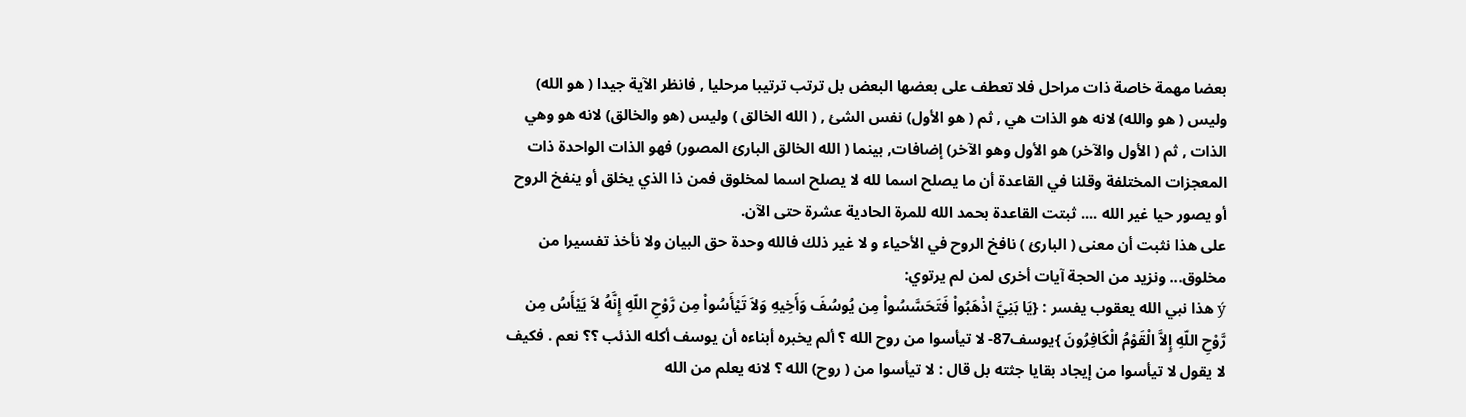بعضا مهمة خاصة ذات مراحل فلا تعطف على بعضها البعض بل ترتب ترتيبا مرحليا , فانظر الآية جيدا ( هو الله) وليس ( هو والله) لانه هو الذات هي , ثم ( هو الأول) نفس الشئ , ( الله الخالق ) وليس (هو والخالق) لانه هو وهي الذات , ثم ( الأول والآخر) هو الأول وهو الآخر) إضافات, بينما ( الله الخالق البارئ المصور) فهو الذات الواحدة ذات المعجزات المختلفة وقلنا في القاعدة أن ما يصلح اسما لله لا يصلح اسما لمخلوق فمن ذا الذي يخلق أو ينفخ الروح أو يصور حيا غير الله .... ثبتت القاعدة بحمد الله للمرة الحادية عشرة حتى الآن.
على هذا نثبت أن معنى ( البارئ ) نافخ الروح في الأحياء و لا غير ذلك فالله وحدة حق البيان ولا نأخذ تفسيرا من مخلوق... ونزيد من الحجة آيات أخرى لمن لم يرتوي:
ý هذا نبي الله يعقوب يفسر : {يَا بَنِيَّ اذْهَبُواْ فَتَحَسَّسُواْ مِن يُوسُفَ وَأَخِيهِ وَلاَ تَيْأَسُواْ مِن رَّوْحِ اللّهِ إِنَّهُ لاَ يَيْأَسُ مِن رَّوْحِ اللّهِ إِلاَّ الْقَوْمُ الْكَافِرُونَ }يوسف87- لا تيأسوا من روح الله ؟ ألم يخبره أبناءه أن يوسف أكله الذئب ؟؟ نعم . فكيف لا يقول لا تيأسوا من إيجاد بقايا جثته بل قال : لا تيأسوا من ( روح) الله ؟ لانه يعلم من الله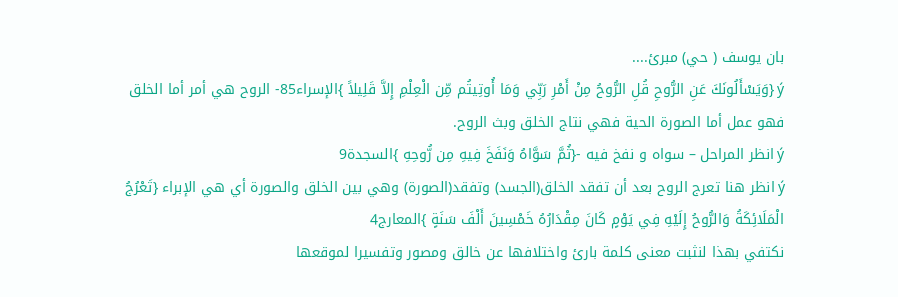بان يوسف ( حي) مبرئ....
ý {وَيَسْأَلُونَكَ عَنِ الرُّوحِ قُلِ الرُّوحُ مِنْ أَمْرِ رَبِّي وَمَا أُوتِيتُم مِّن الْعِلْمِ إِلاَّ قَلِيلاً }الإسراء85- الروح هي أمر أما الخلق فهو عمل أما الصورة الحية فهي نتاج الخلق وبث الروح.
ý انظر المراحل – سواه و نفخ فيه -{ثُمَّ سَوَّاهُ وَنَفَخَ فِيهِ مِن رُّوحِهِ }السجدة9
ý انظر هنا تعرج الروح بعد أن تفقد الخلق(الجسد) وتفقد(الصورة) وهي بين الخلق والصورة أي هي الإبراء {تَعْرُجُ الْمَلَائِكَةُ وَالرُّوحُ إِلَيْهِ فِي يَوْمٍ كَانَ مِقْدَارُهُ خَمْسِينَ أَلْفَ سَنَةٍ }المعارج4
نكتفي بهذا لنثبت معنى كلمة بارئ واختلافها عن خالق ومصور وتفسيرا لموقعها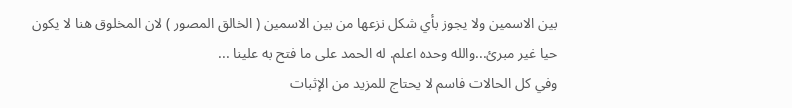بين الاسمين ولا يجوز بأي شكل نزعها من بين الاسمين ( الخالق المصور ) لان المخلوق هنا لا يكون حيا غير مبرئ...والله وحده اعلم. له الحمد على ما فتح به علينا ...
وفي كل الحالات فاسم لا يحتاج للمزيد من الإثبات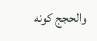والحجج كونه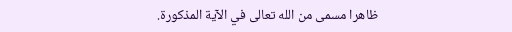ظاهرا مسمى من الله تعالى في الآية المذكورة.